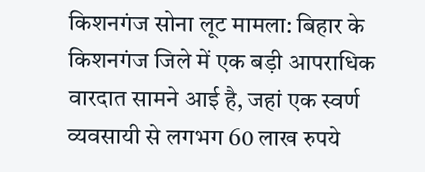किशनगंज सोना लूट मामला: बिहार के किशनगंज जिले में एक बड़ी आपराधिक वारदात सामने आई है, जहां एक स्वर्ण व्यवसायी से लगभग 60 लाख रुपये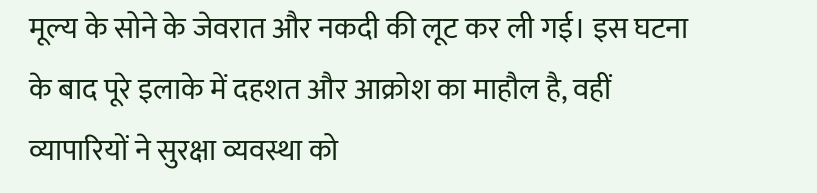मूल्य के सोने के जेवरात और नकदी की लूट कर ली गई। इस घटना के बाद पूरे इलाके में दहशत और आक्रोश का माहौल है, वहीं व्यापारियों ने सुरक्षा व्यवस्था को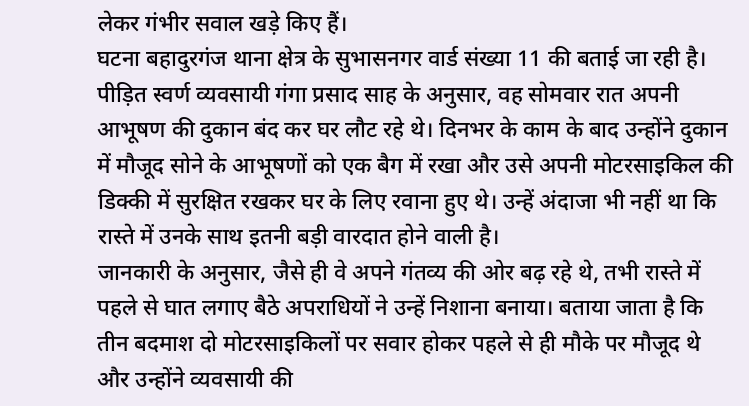लेकर गंभीर सवाल खड़े किए हैं।
घटना बहादुरगंज थाना क्षेत्र के सुभासनगर वार्ड संख्या 11 की बताई जा रही है। पीड़ित स्वर्ण व्यवसायी गंगा प्रसाद साह के अनुसार, वह सोमवार रात अपनी आभूषण की दुकान बंद कर घर लौट रहे थे। दिनभर के काम के बाद उन्होंने दुकान में मौजूद सोने के आभूषणों को एक बैग में रखा और उसे अपनी मोटरसाइकिल की डिक्की में सुरक्षित रखकर घर के लिए रवाना हुए थे। उन्हें अंदाजा भी नहीं था कि रास्ते में उनके साथ इतनी बड़ी वारदात होने वाली है।
जानकारी के अनुसार, जैसे ही वे अपने गंतव्य की ओर बढ़ रहे थे, तभी रास्ते में पहले से घात लगाए बैठे अपराधियों ने उन्हें निशाना बनाया। बताया जाता है कि तीन बदमाश दो मोटरसाइकिलों पर सवार होकर पहले से ही मौके पर मौजूद थे और उन्होंने व्यवसायी की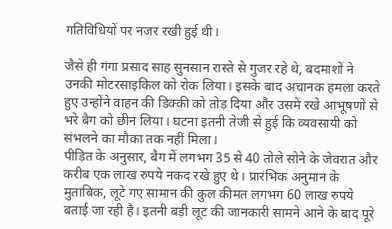गतिविधियों पर नजर रखी हुई थी।

जैसे ही गंगा प्रसाद साह सुनसान रास्ते से गुजर रहे थे, बदमाशों ने उनकी मोटरसाइकिल को रोक लिया। इसके बाद अचानक हमला करते हुए उन्होंने वाहन की डिक्की को तोड़ दिया और उसमें रखे आभूषणों से भरे बैग को छीन लिया। घटना इतनी तेजी से हुई कि व्यवसायी को संभलने का मौका तक नहीं मिला।
पीड़ित के अनुसार, बैग में लगभग 35 से 40 तोले सोने के जेवरात और करीब एक लाख रुपये नकद रखे हुए थे। प्रारंभिक अनुमान के मुताबिक, लूटे गए सामान की कुल कीमत लगभग 60 लाख रुपये बताई जा रही है। इतनी बड़ी लूट की जानकारी सामने आने के बाद पूरे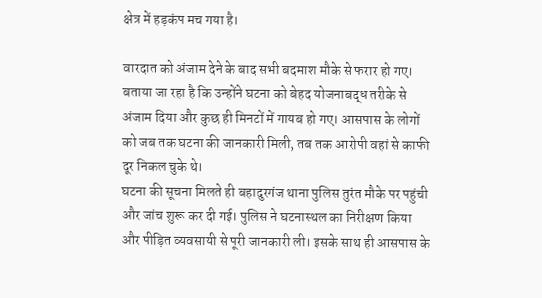क्षेत्र में हड़कंप मच गया है।

वारदात को अंजाम देने के बाद सभी बदमाश मौके से फरार हो गए। बताया जा रहा है कि उन्होंने घटना को बेहद योजनाबद्ध तरीके से अंजाम दिया और कुछ ही मिनटों में गायब हो गए। आसपास के लोगों को जब तक घटना की जानकारी मिली, तब तक आरोपी वहां से काफी दूर निकल चुके थे।
घटना की सूचना मिलते ही बहादुरगंज थाना पुलिस तुरंत मौके पर पहुंची और जांच शुरू कर दी गई। पुलिस ने घटनास्थल का निरीक्षण किया और पीड़ित व्यवसायी से पूरी जानकारी ली। इसके साथ ही आसपास के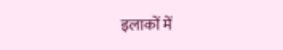इलाकों में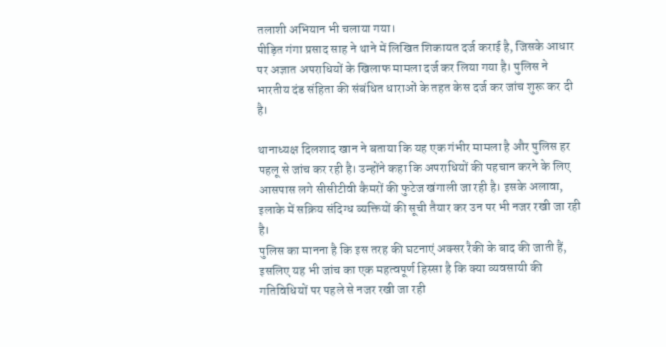तलाशी अभियान भी चलाया गया।
पीड़ित गंगा प्रसाद साह ने थाने में लिखित शिकायत दर्ज कराई है, जिसके आधार पर अज्ञात अपराधियों के खिलाफ मामला दर्ज कर लिया गया है। पुलिस ने भारतीय दंड संहिता की संबंधित धाराओं के तहत केस दर्ज कर जांच शुरू कर दी है।

थानाध्यक्ष दिलशाद खान ने बताया कि यह एक गंभीर मामला है और पुलिस हर पहलू से जांच कर रही है। उन्होंने कहा कि अपराधियों की पहचान करने के लिए आसपास लगे सीसीटीवी कैमरों की फुटेज खंगाली जा रही है। इसके अलावा, इलाके में सक्रिय संदिग्ध व्यक्तियों की सूची तैयार कर उन पर भी नजर रखी जा रही है।
पुलिस का मानना है कि इस तरह की घटनाएं अक्सर रैकी के बाद की जाती हैं, इसलिए यह भी जांच का एक महत्वपूर्ण हिस्सा है कि क्या व्यवसायी की गतिविधियों पर पहले से नजर रखी जा रही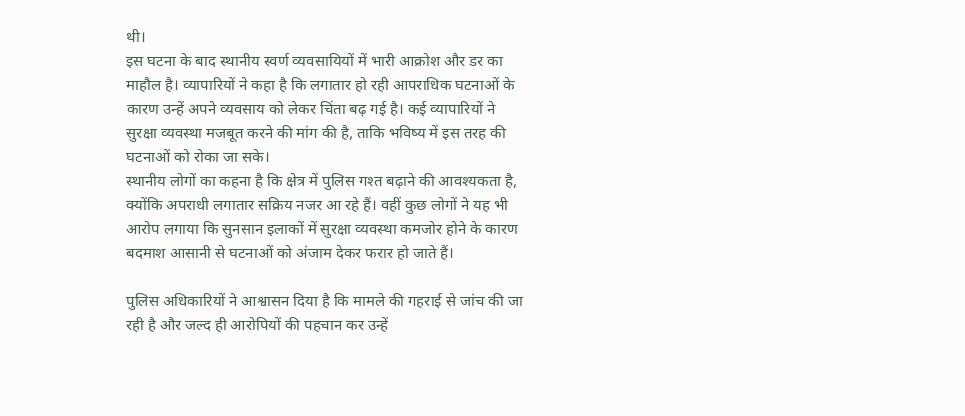थी।
इस घटना के बाद स्थानीय स्वर्ण व्यवसायियों में भारी आक्रोश और डर का माहौल है। व्यापारियों ने कहा है कि लगातार हो रही आपराधिक घटनाओं के कारण उन्हें अपने व्यवसाय को लेकर चिंता बढ़ गई है। कई व्यापारियों ने सुरक्षा व्यवस्था मजबूत करने की मांग की है, ताकि भविष्य में इस तरह की घटनाओं को रोका जा सके।
स्थानीय लोगों का कहना है कि क्षेत्र में पुलिस गश्त बढ़ाने की आवश्यकता है, क्योंकि अपराधी लगातार सक्रिय नजर आ रहे हैं। वहीं कुछ लोगों ने यह भी आरोप लगाया कि सुनसान इलाकों में सुरक्षा व्यवस्था कमजोर होने के कारण बदमाश आसानी से घटनाओं को अंजाम देकर फरार हो जाते हैं।

पुलिस अधिकारियों ने आश्वासन दिया है कि मामले की गहराई से जांच की जा रही है और जल्द ही आरोपियों की पहचान कर उन्हें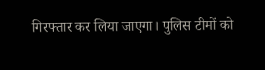गिरफ्तार कर लिया जाएगा। पुलिस टीमों को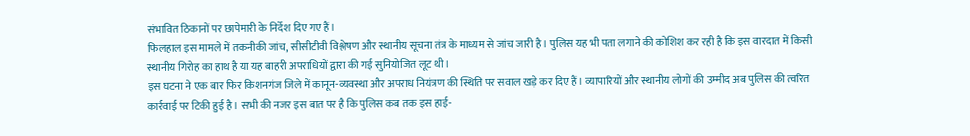संभावित ठिकानों पर छापेमारी के निर्देश दिए गए हैं।
फिलहाल इस मामले में तकनीकी जांच, सीसीटीवी विश्लेषण और स्थानीय सूचना तंत्र के माध्यम से जांच जारी है। पुलिस यह भी पता लगाने की कोशिश कर रही है कि इस वारदात में किसी स्थानीय गिरोह का हाथ है या यह बाहरी अपराधियों द्वारा की गई सुनियोजित लूट थी।
इस घटना ने एक बार फिर किशनगंज जिले में कानून-व्यवस्था और अपराध नियंत्रण की स्थिति पर सवाल खड़े कर दिए हैं। व्यापारियों और स्थानीय लोगों की उम्मीद अब पुलिस की त्वरित कार्रवाई पर टिकी हुई है। सभी की नजर इस बात पर है कि पुलिस कब तक इस हाई-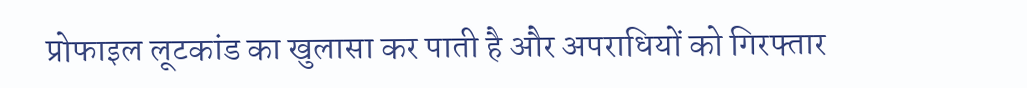प्रोफाइल लूटकांड का खुलासा कर पाती है और अपराधियों को गिरफ्तार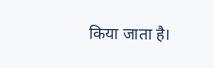किया जाता है।